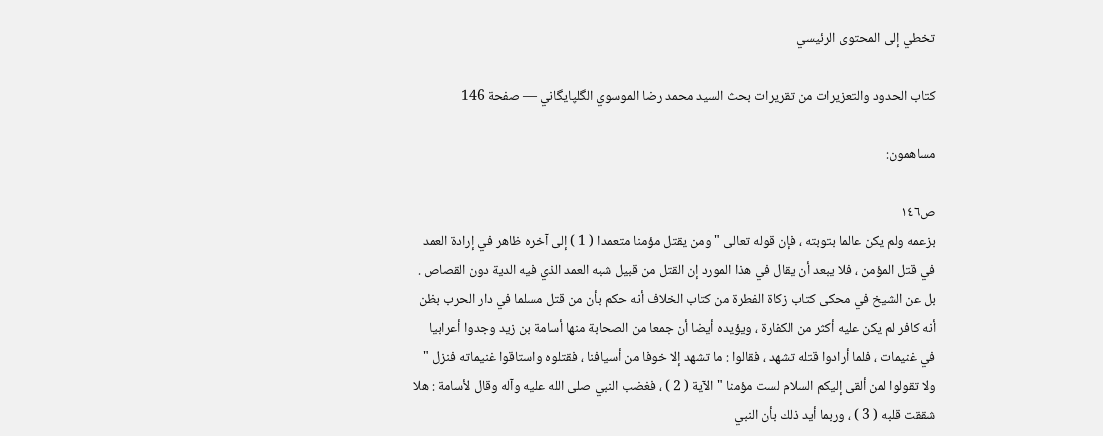تخطي إلى المحتوى الرئيسي

كتاب الحدود والتعزيرات من تقريرات بحث السيد محمد رضا الموسوي الگلپايگاني — صفحة 146

مساهمون:

ص١٤٦
بزعمه ولم يكن عالما بتوبته ، فإن قوله تعالى " ومن يقتل مؤمنا متعمدا ( 1 ) إلى آخره ظاهر في إرادة العمد في قتل المؤمن ، فلا يبعد أن يقال في هذا المورد إن القتل من قبيل شبه العمد الذي فيه الدية دون القصاص . بل عن الشيخ في محكى كتاب زكاة الفطرة من كتاب الخلاف أنه حكم بأن من قتل مسلما في دار الحرب بظن أنه كافر لم يكن عليه أكثر من الكفارة ، ويؤيده أيضا أن جمعا من الصحابة منها أسامة بن زيد وجدوا أعرابيا في غنيمات ، فلما أرادوا قتله تشهد ، فقالوا : ما تشهد إلا خوفا من أسيافنا ، فقتلوه واستاقوا غنيماته فنزل " ولا تقولوا لمن ألقى إليكم السلام لست مؤمنا " الآية ( 2 ) ، فغضب النبي صلى الله عليه وآله وقال لأسامة : هلا شققت قلبه ( 3 ) ، وربما أيد ذلك بأن النبي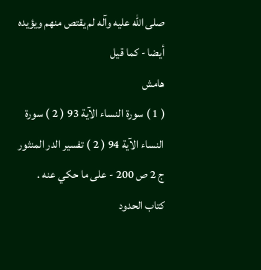صلى الله عليه وآله لم يقتص منهم ويؤيده أيضا - كما قيل
هامش
( 1 ) سورة النساء الآية 93 ( 2 ) سورة النساء الآية 94 ( 2 ) تفسير الدر المنثور ج 2 ص 200 - على ما حكي عنه .
كتاب الحدود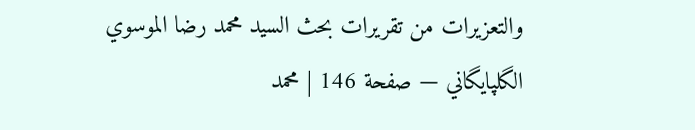والتعزيرات من تقريرات بحث السيد محمد رضا الموسوي الگلپايگاني — صفحة 146 | محمد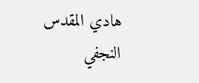هادي المقدس النجفي